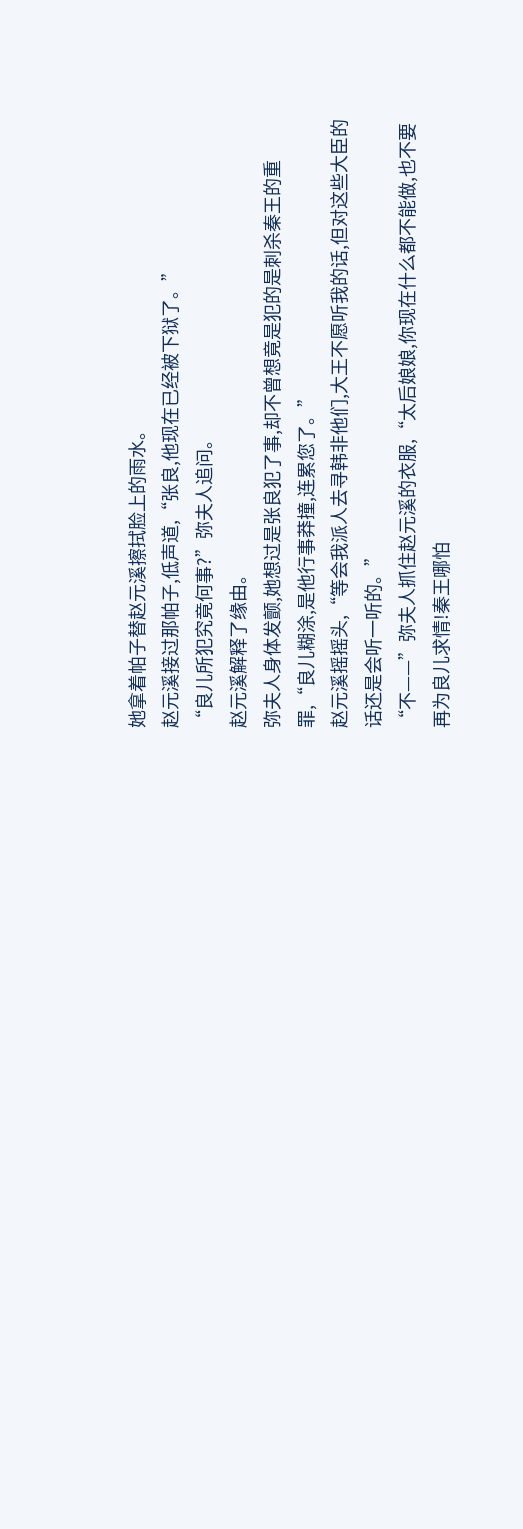她拿着帕子替赵元溪擦拭脸上的雨水。
赵元溪接过那帕子,低声道,“张良,他现在已经被下狱了。”
“良儿所犯究竟何事?”弥夫人追问。
赵元溪解释了缘由。
弥夫人身体发颤,她想过是张良犯了事,却不曾想竟是犯的是刺杀秦王的重罪,“良儿糊涂,是他行事莽撞,连累您了。”
赵元溪摇摇头,“等会我派人去寻韩非他们,大王不愿听我的话,但对这些大臣的话还是会听一听的。”
“不——”弥夫人抓住赵元溪的衣服,“太后娘娘,你现在什么都不能做,也不要再为良儿求情!秦王哪怕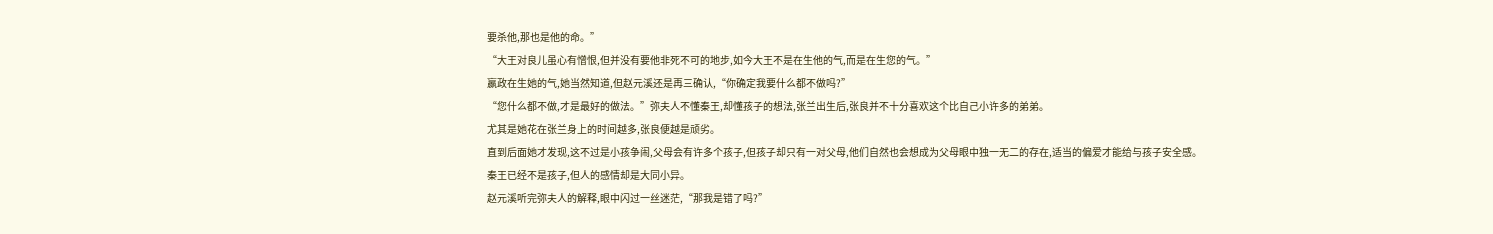要杀他,那也是他的命。”
“大王对良儿虽心有憎恨,但并没有要他非死不可的地步,如今大王不是在生他的气,而是在生您的气。”
嬴政在生她的气,她当然知道,但赵元溪还是再三确认,“你确定我要什么都不做吗?”
“您什么都不做,才是最好的做法。”弥夫人不懂秦王,却懂孩子的想法,张兰出生后,张良并不十分喜欢这个比自己小许多的弟弟。
尤其是她花在张兰身上的时间越多,张良便越是顽劣。
直到后面她才发现,这不过是小孩争闹,父母会有许多个孩子,但孩子却只有一对父母,他们自然也会想成为父母眼中独一无二的存在,适当的偏爱才能给与孩子安全感。
秦王已经不是孩子,但人的感情却是大同小异。
赵元溪听完弥夫人的解释,眼中闪过一丝迷茫,“那我是错了吗?”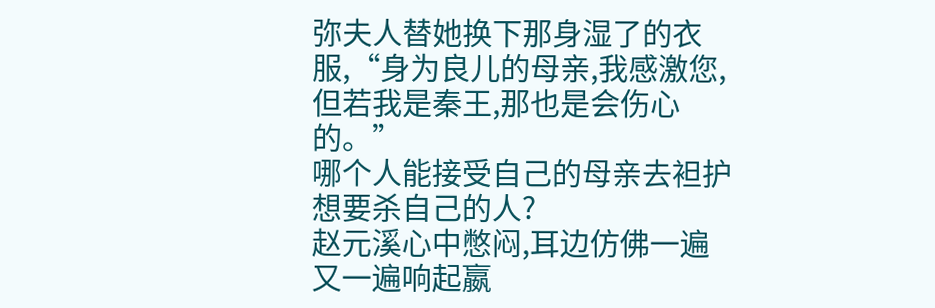弥夫人替她换下那身湿了的衣服,“身为良儿的母亲,我感激您,但若我是秦王,那也是会伤心的。”
哪个人能接受自己的母亲去袒护想要杀自己的人?
赵元溪心中憋闷,耳边仿佛一遍又一遍响起嬴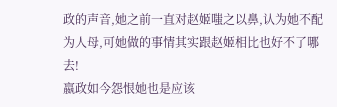政的声音,她之前一直对赵姬嗤之以鼻,认为她不配为人母,可她做的事情其实跟赵姬相比也好不了哪去!
嬴政如今怨恨她也是应该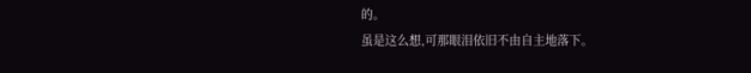的。
虽是这么想,可那眼泪依旧不由自主地落下。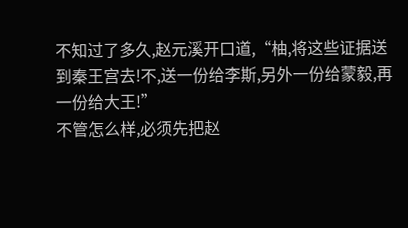不知过了多久,赵元溪开口道,“柚,将这些证据送到秦王宫去!不,送一份给李斯,另外一份给蒙毅,再一份给大王!”
不管怎么样,必须先把赵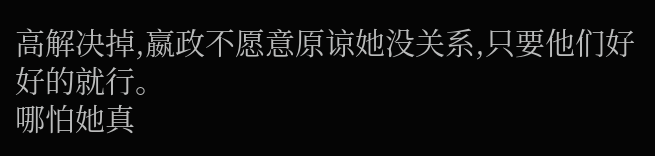高解决掉,嬴政不愿意原谅她没关系,只要他们好好的就行。
哪怕她真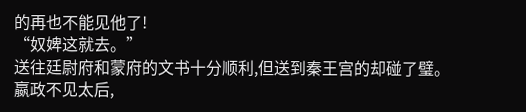的再也不能见他了!
“奴婢这就去。”
送往廷尉府和蒙府的文书十分顺利,但送到秦王宫的却碰了璧。
嬴政不见太后,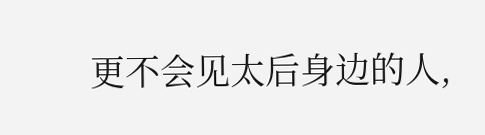更不会见太后身边的人,